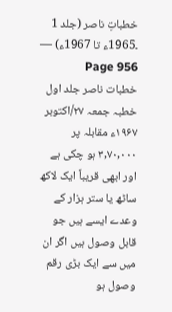خطباتِ ناصر (جلد 1 ۔1965ء تا 1967ء) — Page 956
خطبات ناصر جلد اول خطبہ جمعہ ۲۷/اکتوبر ۱۹۶۷ء مقابلہ پر ۳,۷۰,۰۰۰ ہو چکی ہے اور ابھی قریباً ایک لاکھ ساٹھ یا ستر ہزار کے وعدے ایسے ہیں جو قابل وصول ہیں اگر ان میں سے ایک بڑی رقم وصول ہو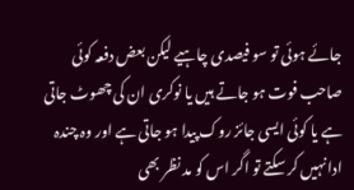جائے ہوئی تو سو فیصدی چاہیے لیکن بعض دفعہ کوئی صاحب فوت ہو جاتے ہیں یا نوکری ان کی چھوٹ جاتی ہے یا کوئی ایسی جائز روک پیدا ہو جاتی ہے اور وہ چندہ ادا نہیں کر سکتے تو اگر اس کو مد نظر بھی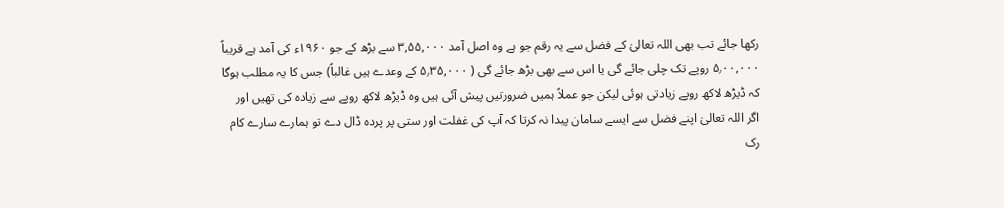رکھا جائے تب بھی اللہ تعالیٰ کے فضل سے یہ رقم جو ہے وہ اصل آمد ۳,۵۵,۰۰۰ سے بڑھ کے جو ۱۹۶۰ء کی آمد ہے قریباً ۵٫۰۰,۰۰۰ روپے تک چلی جائے گی یا اس سے بھی بڑھ جائے گی ( ۵٫۳۵,۰۰۰ کے وعدے ہیں غالباً) جس کا یہ مطلب ہوگا کہ ڈیڑھ لاکھ روپے زیادتی ہوئی لیکن جو عملاً ہمیں ضرورتیں پیش آئی ہیں وہ ڈیڑھ لاکھ روپے سے زیادہ کی تھیں اور اگر اللہ تعالیٰ اپنے فضل سے ایسے سامان پیدا نہ کرتا کہ آپ کی غفلت اور ستی پر پردہ ڈال دے تو ہمارے سارے کام رک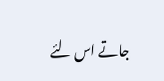جاتے اس لئے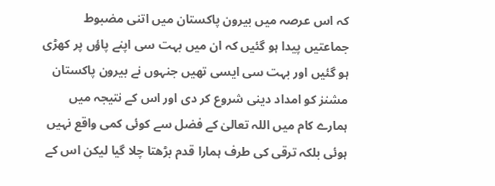کہ اس عرصہ میں بیرون پاکستان میں اتنی مضبوط جماعتیں پیدا ہو گئیں کہ ان میں بہت سی اپنے پاؤں پر کھڑی ہو گئیں اور بہت سی ایسی تھیں جنہوں نے بیرون پاکستان مشنز کو امداد دینی شروع کر دی اور اس کے نتیجہ میں ہمارے کام میں اللہ تعالیٰ کے فضل سے کوئی کمی واقع نہیں ہوئی بلکہ ترقی کی طرف ہمارا قدم بڑھتا چلا گیا لیکن اس کے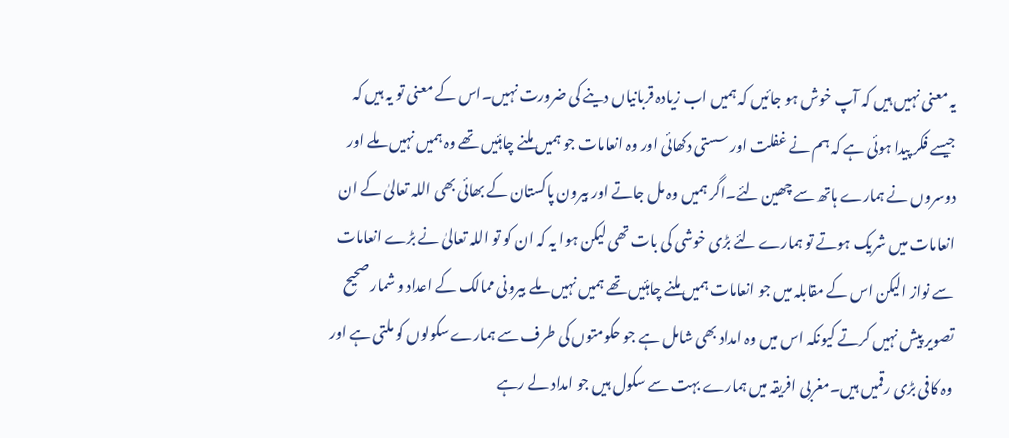یہ معنی نہیں ہیں کہ آپ خوش ہو جائیں کہ ہمیں اب زیادہ قربانیاں دینے کی ضرورت نہیں۔اس کے معنی تو یہ ہیں کہ جیسے فکر پیدا ہوئی ہے کہ ہم نے غفلت اور سستی دکھائی اور وہ انعامات جو ہمیں ملنے چاہئیں تھے وہ ہمیں نہیں ملے اور دوسروں نے ہمارے ہاتھ سے چھین لئے۔اگر ہمیں وہ مل جاتے اور بیرون پاکستان کے بھائی بھی اللہ تعالیٰ کے ان انعامات میں شریک ہوتے تو ہمارے لئے بڑی خوشی کی بات تھی لیکن ہوا یہ کہ ان کو تو اللہ تعالیٰ نے بڑے انعامات سے نواز الیکن اس کے مقابلہ میں جو انعامات ہمیں ملنے چاہئیں تھے ہمیں نہیں ملے بیرونی ممالک کے اعداد و شمار صحیح تصویر پیش نہیں کرتے کیونکہ اس میں وہ امداد بھی شامل ہے جو حکومتوں کی طرف سے ہمارے سکولوں کو ملتی ہے اور وہ کافی بڑی رقمیں ہیں۔مغربی افریقہ میں ہمارے بہت سے سکول ہیں جو امداد لے رہے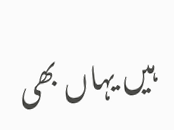ہیں یہاں بھی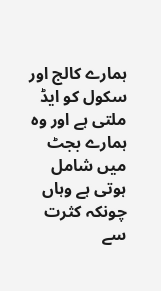ہمارے کالج اور سکول کو ایڈ ملتی ہے اور وہ ہمارے بجٹ میں شامل ہوتی ہے وہاں چونکہ کثرت سے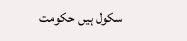سکول ہیں حکومت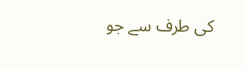کی طرف سے جو